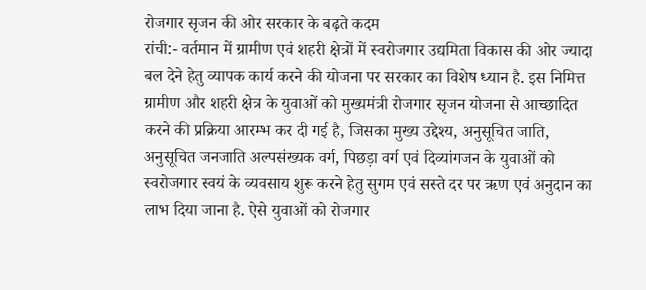रोजगार सृजन की ओर सरकार के बढ़ते कदम
रांची:- वर्तमान में ग्रामीण एवं शहरी क्षेत्रों में स्वरोजगार उद्यमिता विकास की ओर ज्यादा बल देने हेतु व्यापक कार्य करने की योजना पर सरकार का विशेष ध्यान है. इस निमित्त ग्रामीण और शहरी क्षेत्र के युवाओं को मुख्यमंत्री रोजगार सृजन योजना से आच्छादित करने की प्रक्रिया आरम्भ कर दी गई है, जिसका मुख्य उद्देश्य, अनुसूचित जाति, अनुसूचित जनजाति अल्पसंख्यक वर्ग, पिछड़ा वर्ग एवं दिव्यांगजन के युवाओं को स्वरोजगार स्वयं के व्यवसाय शुरू करने हेतु सुगम एवं सस्ते दर पर ऋण एवं अनुदान का लाभ दिया जाना है. ऐसे युवाओं को रोजगार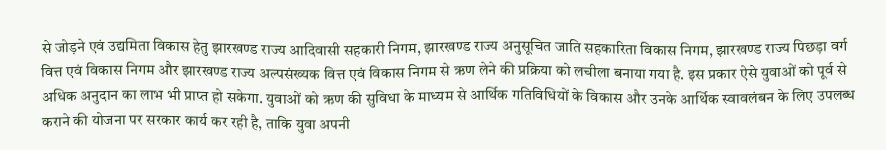से जोड़ने एवं उद्यमिता विकास हेतु झारखण्ड राज्य आदिवासी सहकारी निगम, झारखण्ड राज्य अनुसूचित जाति सहकारिता विकास निगम, झारखण्ड राज्य पिछड़ा वर्ग वित्त एवं विकास निगम और झारखण्ड राज्य अल्पसंख्यक वित्त एवं विकास निगम से ऋण लेने की प्रक्रिया को लचीला बनाया गया है. इस प्रकार ऐसे युवाओं को पूर्व से अधिक अनुदान का लाभ भी प्राप्त हो सकेगा. युवाओं को ऋण की सुविधा के माध्यम से आर्थिक गतिविधियों के विकास और उनके आर्थिक स्वावलंबन के लिए उपलब्ध कराने की योजना पर सरकार कार्य कर रही है, ताकि युवा अपनी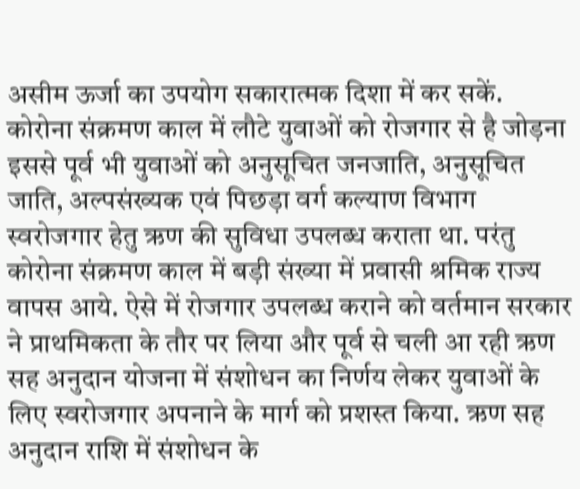असीम ऊर्जा का उपयोग सकारात्मक दिशा में कर सकें.
कोरोना संक्रमण काल में लौटे युवाओं को रोजगार से है जोड़ना
इससे पूर्व भी युवाओं को अनुसूचित जनजाति, अनुसूचित जाति, अल्पसंख्यक एवं पिछड़ा वर्ग कल्याण विभाग स्वरोजगार हेतु ऋण की सुविधा उपलब्ध कराता था. परंतु कोरोना संक्रमण काल में बड़ी संख्या में प्रवासी श्रमिक राज्य वापस आये. ऐसे में रोजगार उपलब्ध कराने को वर्तमान सरकार ने प्राथमिकता के तौर पर लिया और पूर्व से चली आ रही ऋण सह अनुदान योजना में संशोधन का निर्णय लेकर युवाओं के लिए स्वरोजगार अपनाने के मार्ग को प्रशस्त किया. ऋण सह अनुदान राशि में संशोधन के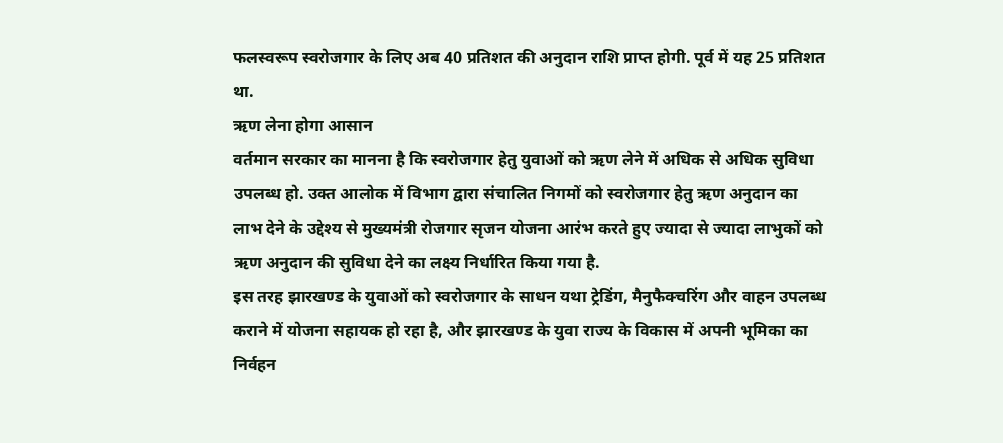फलस्वरूप स्वरोजगार के लिए अब 40 प्रतिशत की अनुदान राशि प्राप्त होगी. पूर्व में यह 25 प्रतिशत था.
ऋण लेना होगा आसान
वर्तमान सरकार का मानना है कि स्वरोजगार हेतु युवाओं को ऋण लेने में अधिक से अधिक सुविधा उपलब्ध हो. उक्त आलोक में विभाग द्वारा संचालित निगमों को स्वरोजगार हेतु ऋण अनुदान का लाभ देने के उद्देश्य से मुख्यमंत्री रोजगार सृजन योजना आरंभ करते हुए ज्यादा से ज्यादा लाभुकों को ऋण अनुदान की सुविधा देने का लक्ष्य निर्धारित किया गया है.
इस तरह झारखण्ड के युवाओं को स्वरोजगार के साधन यथा ट्रेडिंग, मैनुफैक्चरिंग और वाहन उपलब्ध कराने में योजना सहायक हो रहा है, और झारखण्ड के युवा राज्य के विकास में अपनी भूमिका का निर्वहन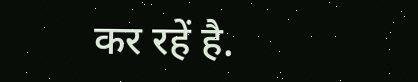कर रहें है.